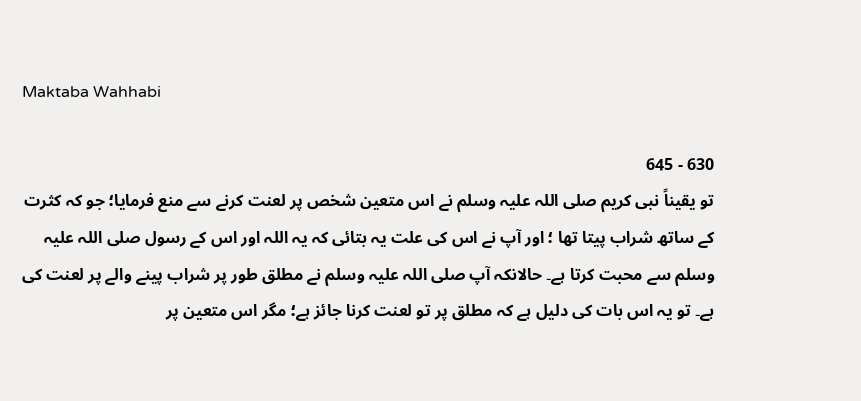Maktaba Wahhabi

630 - 645
تو یقیناً نبی کریم صلی اللہ علیہ وسلم نے اس متعین شخص پر لعنت کرنے سے منع فرمایا؛ جو کہ کثرت کے ساتھ شراب پیتا تھا ؛ اور آپ نے اس کی علت یہ بتائی کہ یہ اللہ اور اس کے رسول صلی اللہ علیہ وسلم سے محبت کرتا ہے۔ حالانکہ آپ صلی اللہ علیہ وسلم نے مطلق طور پر شراب پینے والے پر لعنت کی ہے۔ تو یہ اس بات کی دلیل ہے کہ مطلق پر تو لعنت کرنا جائز ہے؛ مگر اس متعین پر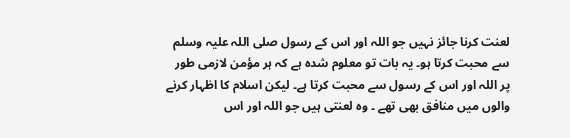لعنت کرنا جائز نہیں جو اللہ اور اس کے رسول صلی اللہ علیہ وسلم سے محبت کرتا ہو۔ یہ بات تو معلوم شدہ ہے کہ ہر مؤمن لازمی طور پر اللہ اور اس کے رسول سے محبت کرتا ہے۔ لیکن اسلام کا اظہار کرنے والوں میں منافق بھی تھے ۔ وہ لعنتی ہیں جو اللہ اور اس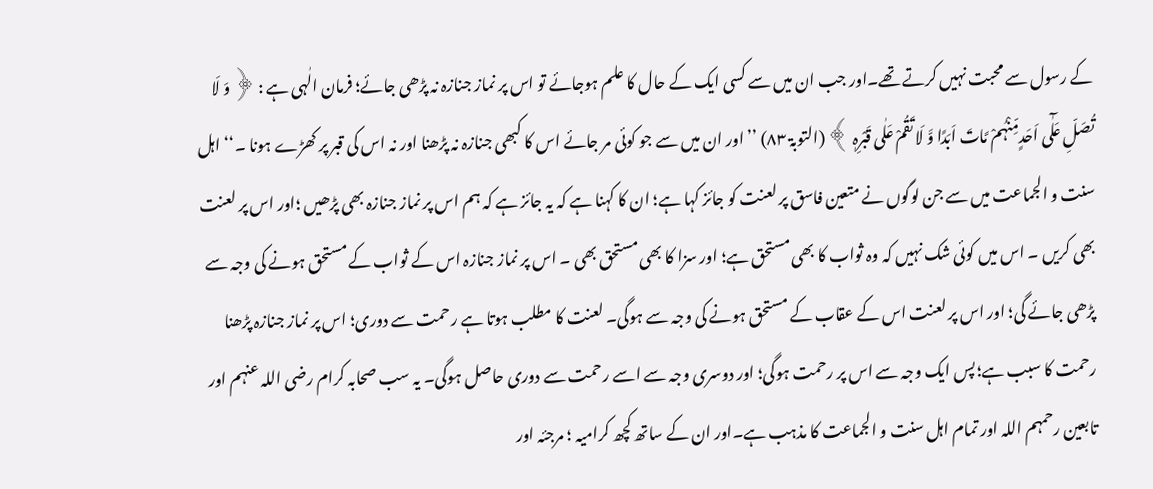کے رسول سے محبت نہیں کرتے تھے۔اور جب ان میں سے کسی ایک کے حال کا علم ہوجائے تو اس پر نماز جنازہ نہ پڑھی جائے؛ فرمان الٰہی ہے : ﴿ وَ لَا تُصَلِّ عَلٰٓی اَحَدٍمِّنْہُمْ مَّاتَ اَبَدًا وَّ لَا تَقُمْ عَلٰی قَبْرِہٖ ﴾ (التوبۃ ۸۳) ’’ اور ان میں سے جو کوئی مر جائے اس کا کبھی جنازہ نہ پڑھنا اور نہ اس کی قبر پر کھڑے ہونا ۔‘‘ اہل سنت و الجماعت میں سے جن لوگوں نے متعین فاسق پر لعنت کو جائز کہا ہے؛ ان کا کہنا ہے کہ یہ جائز ہے کہ ہم اس پر نماز جنازہ بھی پڑھیں ؛اور اس پر لعنت بھی کریں ۔ اس میں کوئی شک نہیں کہ وہ ثواب کا بھی مستحق ہے؛ اور سزا کا بھی مستحق بھی ۔ اس پر نماز جنازہ اس کے ثواب کے مستحق ہونے کی وجہ سے پڑھی جائے گی؛ اور اس پر لعنت اس کے عقاب کے مستحق ہونے کی وجہ سے ہوگی۔ لعنت کا مطلب ہوتا ہے رحمت سے دوری؛ اس پر نماز جنازہ پڑھنا رحمت کا سبب ہے؛ پس ایک وجہ سے اس پر رحمت ہوگی؛ اور دوسری وجہ سے اسے رحمت سے دوری حاصل ہوگی۔ یہ سب صحابہ کرام رضی اللہ عنہم اور تابعین رحمہم اللہ اور تمام اہل سنت و الجماعت کا مذہب ہے۔اور ان کے ساتھ کچھ کرامیہ ؛ مرجئہ اور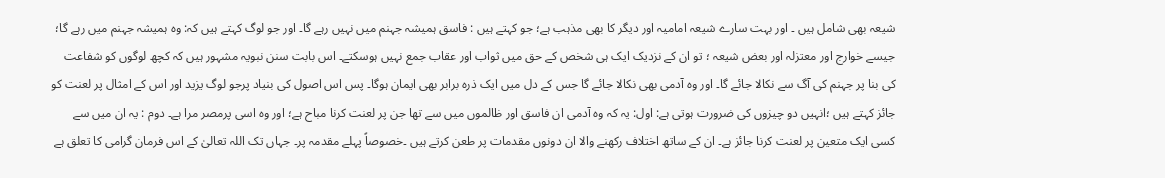شیعہ بھی شامل ہیں ۔ اور بہت سارے شیعہ امامیہ اور دیگر کا بھی مذہب ہے؛ جو کہتے ہیں : فاسق ہمیشہ جہنم میں نہیں رہے گا۔ اور جو لوگ کہتے ہیں کہ: وہ ہمیشہ جہنم میں رہے گا؛ جیسے خوارج اور معتزلہ اور بعض شیعہ ؛ تو ان کے نزدیک ایک ہی شخص کے حق میں ثواب اور عقاب جمع نہیں ہوسکتے۔ اس بابت سنن نبویہ مشہور ہیں کہ کچھ لوگوں کو شفاعت کی بنا پر جہنم کی آگ سے نکالا جائے گا۔ اور وہ آدمی بھی نکالا جائے گا جس کے دل میں ایک ذرہ برابر بھی ایمان ہوگا۔ پس اس اصول کی بنیاد پرجو لوگ یزید اور اس کے امثال پر لعنت کو جائز کہتے ہیں ؛انہیں دو چیزوں کی ضرورت ہوتی ہے: اول: یہ کہ وہ آدمی ان فاسق اور ظالموں میں سے تھا جن پر لعنت کرنا مباح ہے؛ اور وہ اسی پرمصر مرا ہے۔ دوم : یہ ان میں سے کسی ایک متعین پر لعنت کرنا جائز ہے۔ ان کے ساتھ اختلاف رکھنے والا ان دونوں مقدمات پر طعن کرتے ہیں ۔خصوصاً پہلے مقدمہ پر۔ جہاں تک اللہ تعالیٰ کے اس فرمان گرامی کا تعلق ہے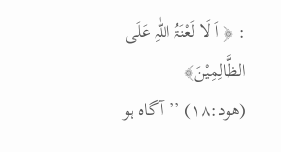: ﴿ اَ لَا لَعْنَۃُ اللّٰہِ عَلَی الظَّالِمِیْنَ﴾ (ھود:۱۸) ’’آگاہ ہو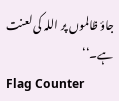جاؤ ظالموں پر اللہ کی لعنت ہے۔‘‘
Flag Counter